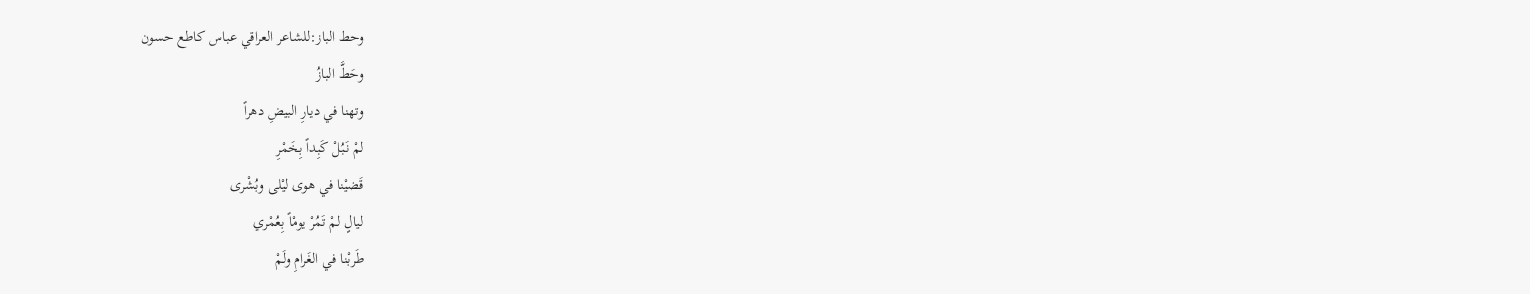وحط الباز:للشاعر العراقي عباس كاطع حسون
وحَطَّ البازُ
وتهنا في ديارِ البيضِ دهراً
لمْ نَبُلْ كَبِداً بِخَمْرِ
قَضيْنا في هوى ليْلى وبُشْرى
ليالٍ لمْ تَمُرْ يومْاً بِعُمْري
طَربْنا في الغَرامِ ولَمْ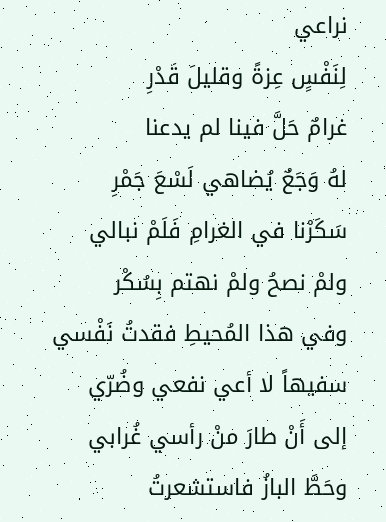نراعي
لِنَفْسٍ عِزةً وقليلَ قَدْرِ
غرامٌ حَلَّ فينا لم يدعنا
لهُ وَجَعٌ يُضاهي لَسْعَ جَمْرِ
سَكَرْنا في الغرامِ فَلَمْ نبالي
ولمْ نصحُ ولمْ نهتم بِسُكْر
وفي هذا المُحيطِ فقدتُ نَفْسي
سفيهاً لا أعي نفعي وضُرّي
إلى أَنْ طارَ منْ رأسي غُرابي
وحَطَّ البازُ فاستشعرتُ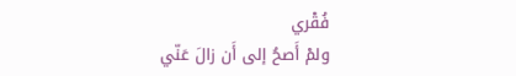فُقْري
ولمْ أَصحُ إلی أَن زالَ عَنّي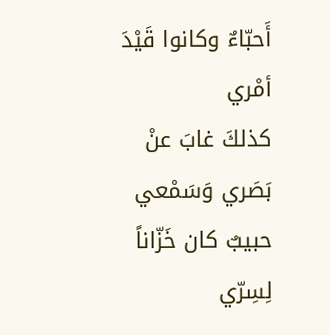أَحبّاءٌ وكانوا قَيْدَ أمْري
كذلكَ غابَ عنْ بَصَري وَسَمْعي
حبيبٌ كان خَزّاناً لِسِرّي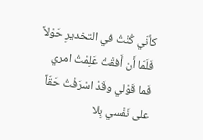كأنّي كُنْتُ في التخديرِ حَوْلاً
فَلَمّا أَن أَفقْتُ عَلِمْتُ امري
فَما قَوْلي وقَدْ اسْرَفْتُ حَقّاً
على نَفْسي بِلا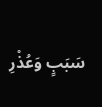سَبَبٍ وَعُذْرِ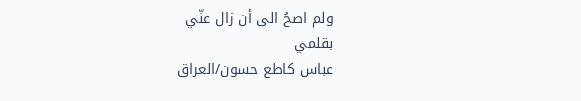ولم اصحُ الی أن زال عنّي
بقلمي
عباس كاطع حسون/العراق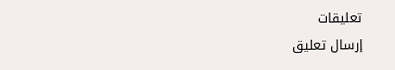تعليقات
إرسال تعليق